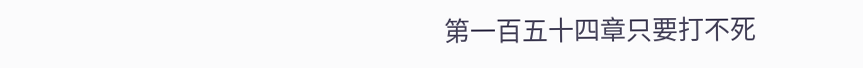第一百五十四章只要打不死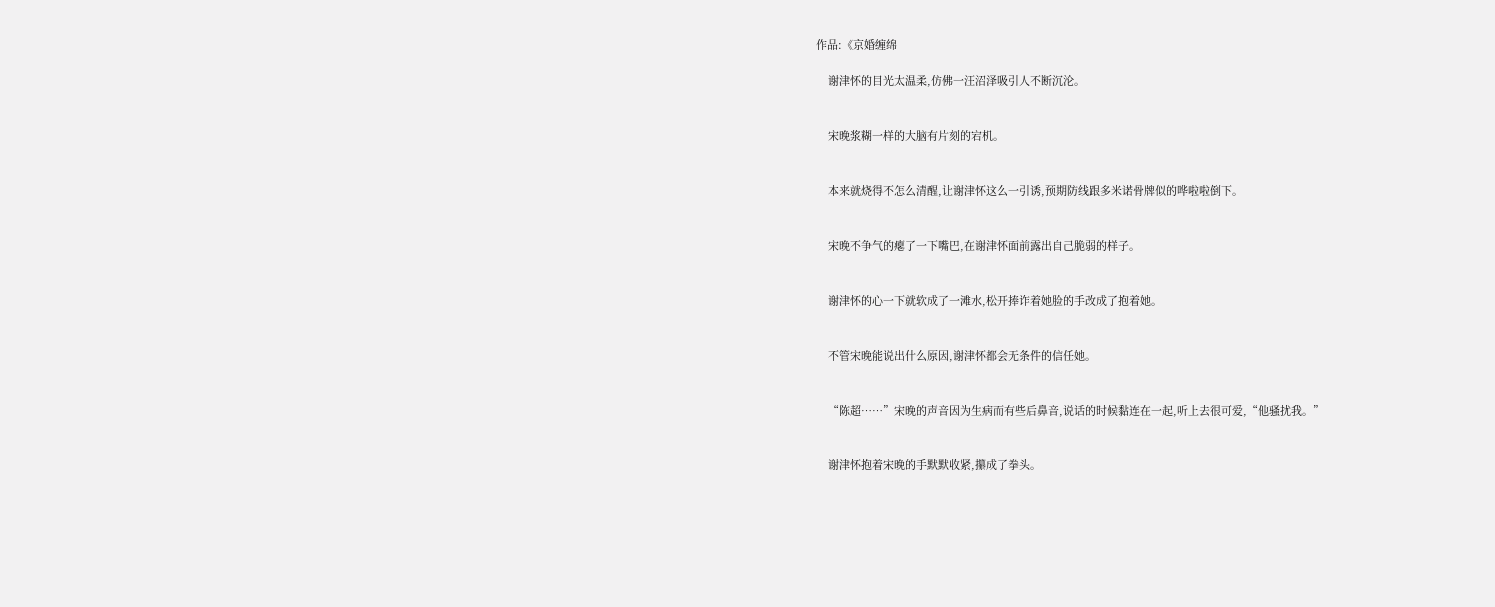作品:《京婚缠绵

    谢津怀的目光太温柔,仿佛一汪沼泽吸引人不断沉沦。


    宋晚浆糊一样的大脑有片刻的宕机。


    本来就烧得不怎么清醒,让谢津怀这么一引诱,预期防线跟多米诺骨牌似的哗啦啦倒下。


    宋晚不争气的瘪了一下嘴巴,在谢津怀面前露出自己脆弱的样子。


    谢津怀的心一下就软成了一滩水,松开捧诈着她脸的手改成了抱着她。


    不管宋晚能说出什么原因,谢津怀都会无条件的信任她。


    “陈超……”宋晚的声音因为生病而有些后鼻音,说话的时候黏连在一起,听上去很可爱,“他骚扰我。”


    谢津怀抱着宋晚的手默默收紧,攥成了拳头。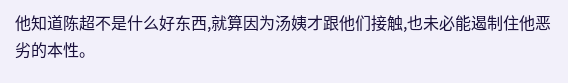他知道陈超不是什么好东西,就算因为汤姨才跟他们接触,也未必能遏制住他恶劣的本性。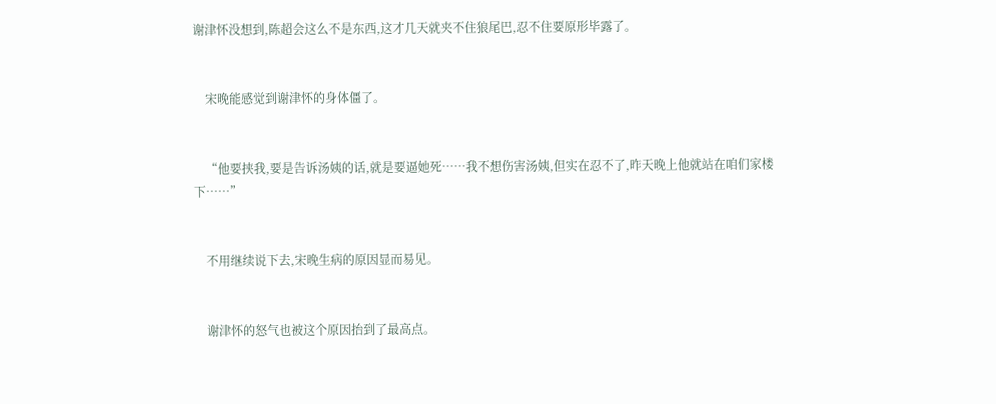谢津怀没想到,陈超会这么不是东西,这才几天就夹不住狼尾巴,忍不住要原形毕露了。


    宋晚能感觉到谢津怀的身体僵了。


    “他要挟我,要是告诉汤姨的话,就是要逼她死……我不想伤害汤姨,但实在忍不了,昨天晚上他就站在咱们家楼下……”


    不用继续说下去,宋晚生病的原因显而易见。


    谢津怀的怒气也被这个原因抬到了最高点。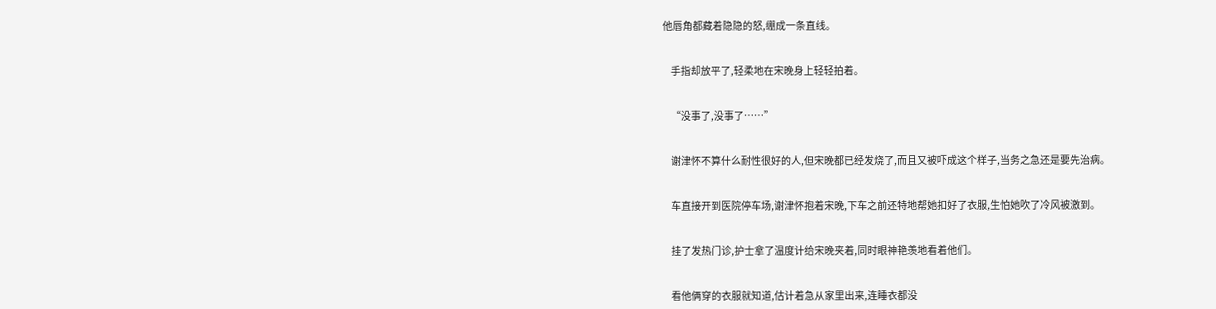他唇角都藏着隐隐的怒,绷成一条直线。


    手指却放平了,轻柔地在宋晚身上轻轻拍着。


    “没事了,没事了……”


    谢津怀不算什么耐性很好的人,但宋晚都已经发烧了,而且又被吓成这个样子,当务之急还是要先治病。


    车直接开到医院停车场,谢津怀抱着宋晚,下车之前还特地帮她扣好了衣服,生怕她吹了冷风被激到。


    挂了发热门诊,护士拿了温度计给宋晚夹着,同时眼神艳羡地看着他们。


    看他俩穿的衣服就知道,估计着急从家里出来,连睡衣都没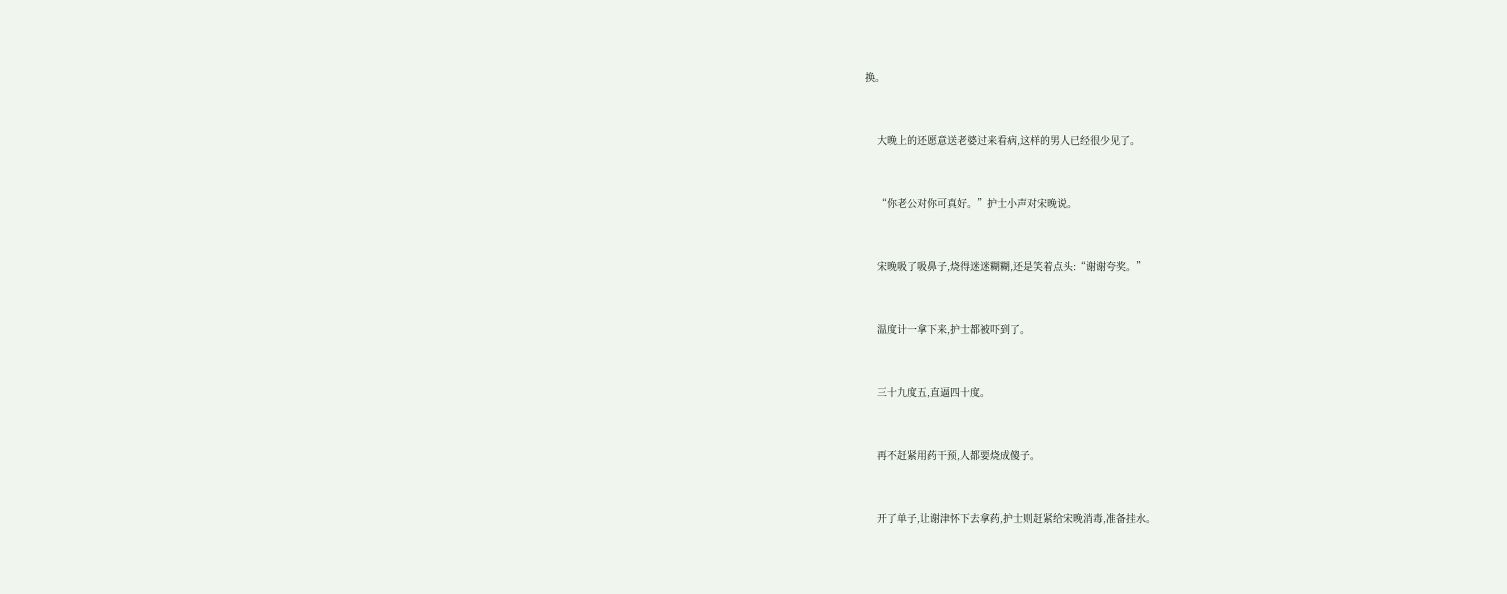换。


    大晚上的还愿意送老婆过来看病,这样的男人已经很少见了。


    “你老公对你可真好。”护士小声对宋晚说。


    宋晚吸了吸鼻子,烧得迷迷糊糊,还是笑着点头:“谢谢夸奖。”


    温度计一拿下来,护士都被吓到了。


    三十九度五,直逼四十度。


    再不赶紧用药干预,人都要烧成傻子。


    开了单子,让谢津怀下去拿药,护士则赶紧给宋晚消毒,准备挂水。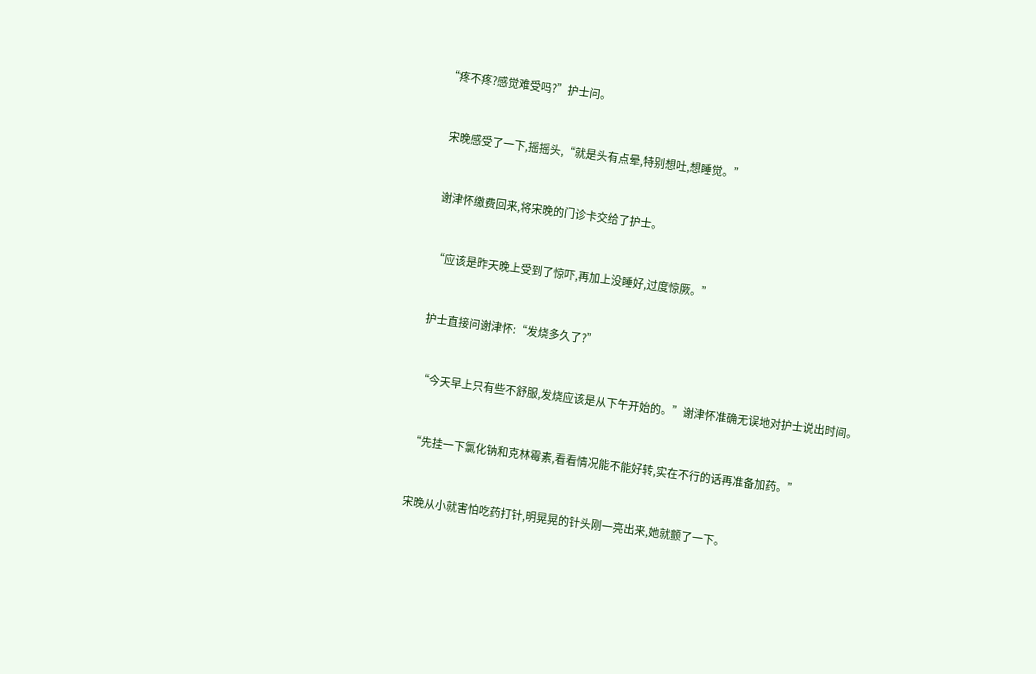“疼不疼?感觉难受吗?”护士问。


    宋晚感受了一下,摇摇头,“就是头有点晕,特别想吐,想睡觉。”


    谢津怀缴费回来,将宋晚的门诊卡交给了护士。


    “应该是昨天晚上受到了惊吓,再加上没睡好,过度惊厥。”


    护士直接问谢津怀:“发烧多久了?”


    “今天早上只有些不舒服,发烧应该是从下午开始的。”谢津怀准确无误地对护士说出时间。


    “先挂一下氯化钠和克林霉素,看看情况能不能好转,实在不行的话再准备加药。”


    宋晚从小就害怕吃药打针,明晃晃的针头刚一亮出来,她就颤了一下。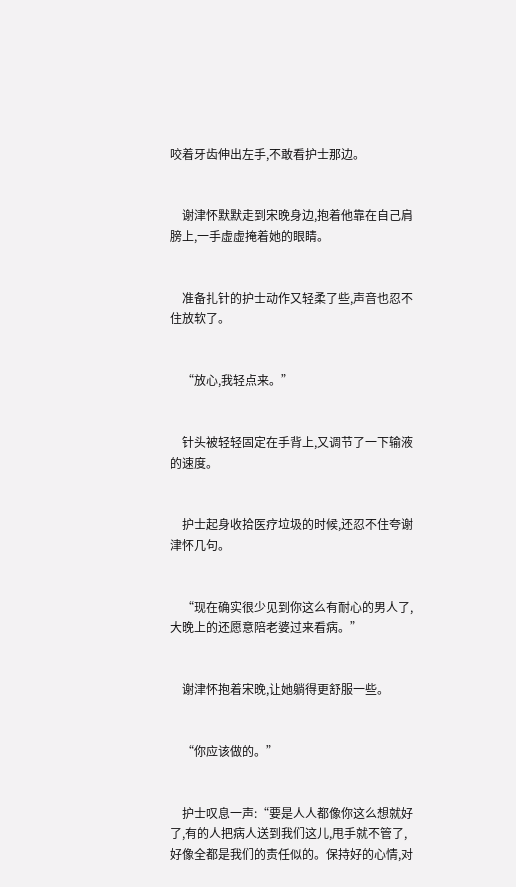咬着牙齿伸出左手,不敢看护士那边。


    谢津怀默默走到宋晚身边,抱着他靠在自己肩膀上,一手虚虚掩着她的眼睛。


    准备扎针的护士动作又轻柔了些,声音也忍不住放软了。


    “放心,我轻点来。”


    针头被轻轻固定在手背上,又调节了一下输液的速度。


    护士起身收拾医疗垃圾的时候,还忍不住夸谢津怀几句。


    “现在确实很少见到你这么有耐心的男人了,大晚上的还愿意陪老婆过来看病。”


    谢津怀抱着宋晚,让她躺得更舒服一些。


    “你应该做的。”


    护士叹息一声:“要是人人都像你这么想就好了,有的人把病人送到我们这儿,甩手就不管了,好像全都是我们的责任似的。保持好的心情,对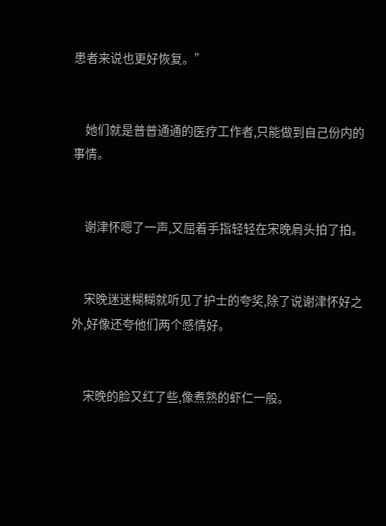患者来说也更好恢复。”


    她们就是普普通通的医疗工作者,只能做到自己份内的事情。


    谢津怀嗯了一声,又屈着手指轻轻在宋晚肩头拍了拍。


    宋晚迷迷糊糊就听见了护士的夸奖,除了说谢津怀好之外,好像还夸他们两个感情好。


    宋晚的脸又红了些,像煮熟的虾仁一般。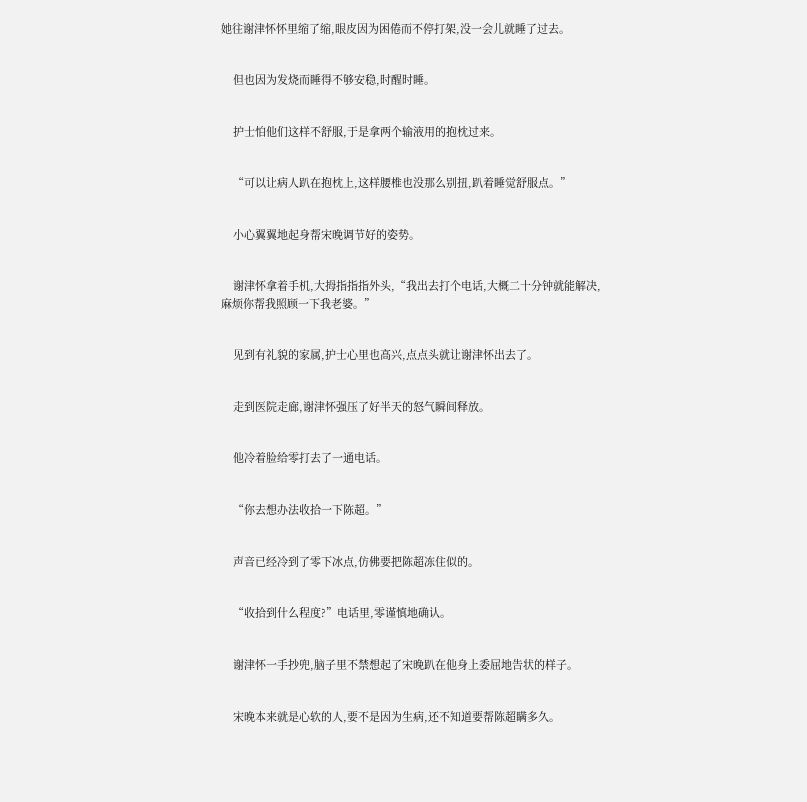她往谢津怀怀里缩了缩,眼皮因为困倦而不停打架,没一会儿就睡了过去。


    但也因为发烧而睡得不够安稳,时醒时睡。


    护士怕他们这样不舒服,于是拿两个输液用的抱枕过来。


    “可以让病人趴在抱枕上,这样腰椎也没那么别扭,趴着睡觉舒服点。”


    小心翼翼地起身帮宋晚调节好的姿势。


    谢津怀拿着手机,大拇指指指外头,“我出去打个电话,大概二十分钟就能解决,麻烦你帮我照顾一下我老婆。”


    见到有礼貌的家属,护士心里也高兴,点点头就让谢津怀出去了。


    走到医院走廊,谢津怀强压了好半天的怒气瞬间释放。


    他冷着脸给零打去了一通电话。


    “你去想办法收拾一下陈超。”


    声音已经冷到了零下冰点,仿佛要把陈超冻住似的。


    “收拾到什么程度?”电话里,零谨慎地确认。


    谢津怀一手抄兜,脑子里不禁想起了宋晚趴在他身上委屈地告状的样子。


    宋晚本来就是心软的人,要不是因为生病,还不知道要帮陈超瞒多久。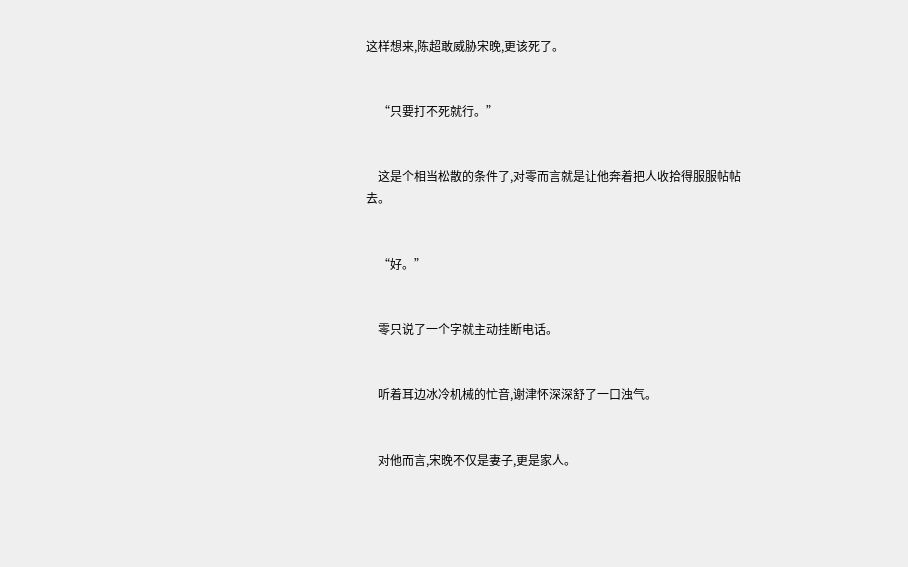这样想来,陈超敢威胁宋晚,更该死了。


    “只要打不死就行。”


    这是个相当松散的条件了,对零而言就是让他奔着把人收拾得服服帖帖去。


    “好。”


    零只说了一个字就主动挂断电话。


    听着耳边冰冷机械的忙音,谢津怀深深舒了一口浊气。


    对他而言,宋晚不仅是妻子,更是家人。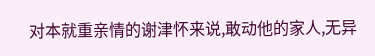对本就重亲情的谢津怀来说,敢动他的家人,无异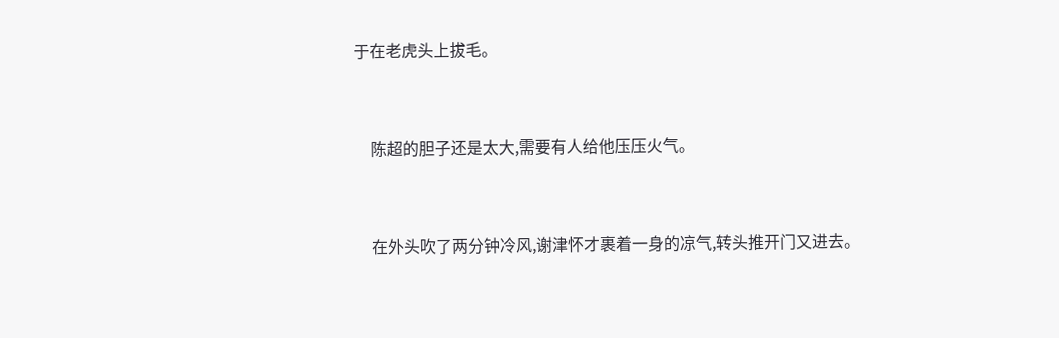于在老虎头上拔毛。


    陈超的胆子还是太大,需要有人给他压压火气。


    在外头吹了两分钟冷风,谢津怀才裹着一身的凉气,转头推开门又进去。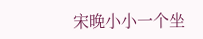宋晚小小一个坐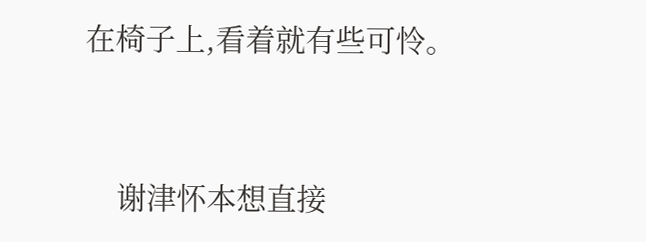在椅子上,看着就有些可怜。


    谢津怀本想直接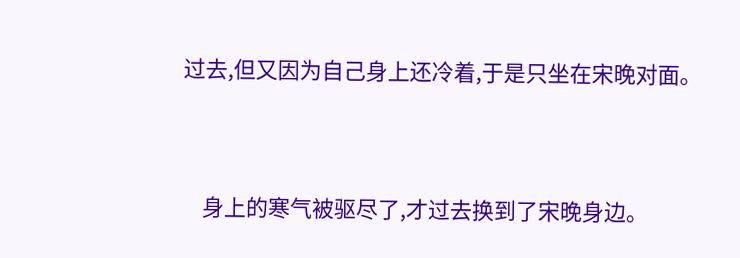过去,但又因为自己身上还冷着,于是只坐在宋晚对面。


    身上的寒气被驱尽了,才过去换到了宋晚身边。